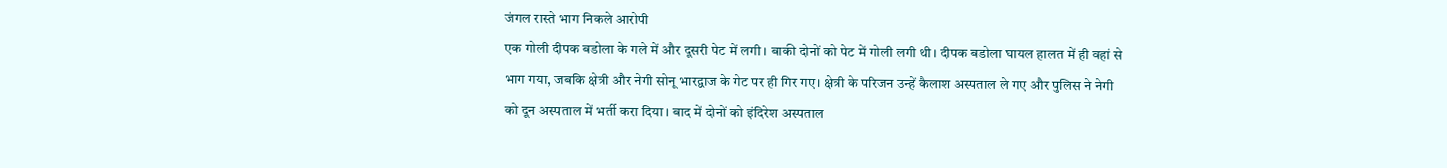जंगल रास्ते भाग निकले आरोपी
एक गोली दीपक बडोला के गले में और दूसरी पेट में लगी। बाकी दोनों को पेट में गोली लगी थी। दीपक बडोला घायल हालत में ही वहां से भाग गया, जबकि क्षेत्री और नेगी सोनू भारद्वाज के गेट पर ही गिर गए। क्षेत्री के परिजन उन्हें कैलाश अस्पताल ले गए और पुलिस ने नेगी को दून अस्पताल में भर्ती करा दिया। बाद में दोनों को इंदिरेश अस्पताल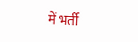में भर्ती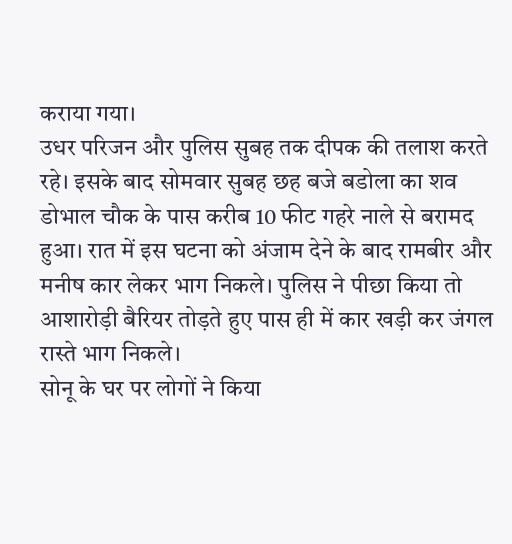कराया गया।
उधर परिजन और पुलिस सुबह तक दीपक की तलाश करते रहे। इसके बाद सोमवार सुबह छह बजे बडोला का शव डोभाल चौक के पास करीब 10 फीट गहरे नाले से बरामद हुआ। रात में इस घटना को अंजाम देने के बाद रामबीर और मनीष कार लेकर भाग निकले। पुलिस ने पीछा किया तो आशारोड़ी बैरियर तोड़ते हुए पास ही में कार खड़ी कर जंगल रास्ते भाग निकले।
सोनू के घर पर लोगों ने किया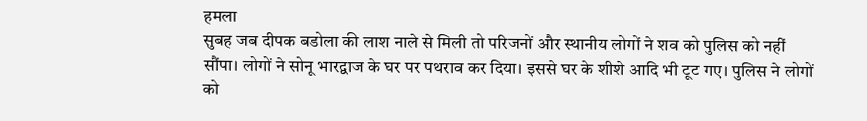हमला
सुबह जब दीपक बडोला की लाश नाले से मिली तो परिजनों और स्थानीय लोगों ने शव को पुलिस को नहीं सौंपा। लोगों ने सोनू भारद्वाज के घर पर पथराव कर दिया। इससे घर के शीशे आदि भी टूट गए। पुलिस ने लोगों को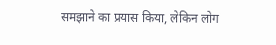समझाने का प्रयास किया, लेकिन लोग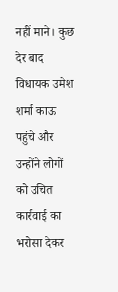नहीं माने। कुछ देर बाद विधायक उमेश शर्मा काऊ पहुंचे और उन्होंने लोगों को उचित कार्रवाई का भरोसा देकर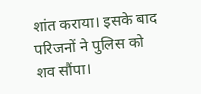शांत कराया। इसके बाद परिजनों ने पुलिस को शव सौंपा।